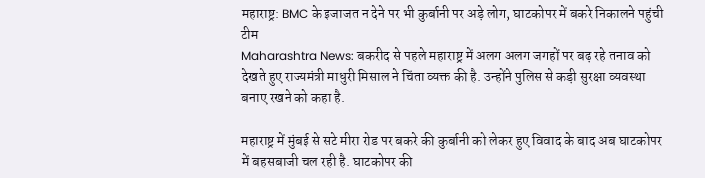महाराष्ट्र: BMC के इजाजत न देने पर भी कुर्बानी पर अड़े लोग, घाटकोपर में बकरे निकालने पहुंची टीम
Maharashtra News: बकरीद से पहले महाराष्ट्र में अलग अलग जगहों पर बढ़ रहे तनाव को देखते हुए राज्यमंत्री माधुरी मिसाल ने चिंता व्यक्त की है. उन्होंने पुलिस से कड़ी सुरक्षा व्यवस्था बनाए रखने को कहा है.

महाराष्ट्र में मुंबई से सटे मीरा रोड पर बकरे की कुर्बानी को लेकर हुए विवाद के बाद अब घाटकोपर में बहसबाजी चल रही है. घाटकोपर की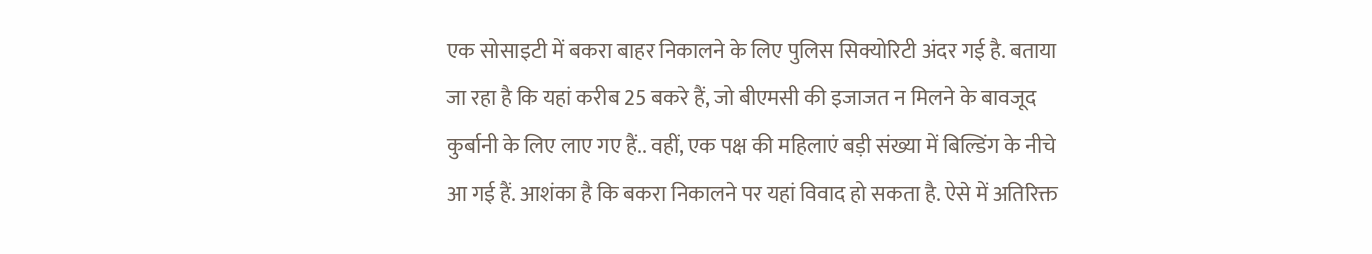एक सोसाइटी में बकरा बाहर निकालने के लिए पुलिस सिक्योरिटी अंदर गई है. बताया जा रहा है कि यहां करीब 25 बकरे हैं, जो बीएमसी की इजाजत न मिलने के बावजूद कुर्बानी के लिए लाए गए हैं.. वहीं, एक पक्ष की महिलाएं बड़ी संख्या में बिल्डिंग के नीचे आ गई हैं. आशंका है कि बकरा निकालने पर यहां विवाद हो सकता है. ऐसे में अतिरिक्त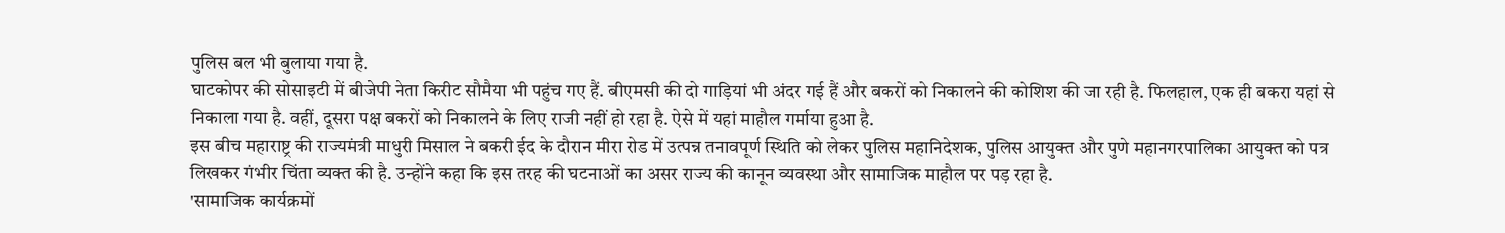पुलिस बल भी बुलाया गया है.
घाटकोपर की सोसाइटी में बीजेपी नेता किरीट सौमैया भी पहुंच गए हैं. बीएमसी की दो गाड़ियां भी अंदर गई हैं और बकरों को निकालने की कोशिश की जा रही है. फिलहाल, एक ही बकरा यहां से निकाला गया है. वहीं, दूसरा पक्ष बकरों को निकालने के लिए राजी नहीं हो रहा है. ऐसे में यहां माहौल गर्माया हुआ है.
इस बीच महाराष्ट्र की राज्यमंत्री माधुरी मिसाल ने बकरी ईद के दौरान मीरा रोड में उत्पन्न तनावपूर्ण स्थिति को लेकर पुलिस महानिदेशक, पुलिस आयुक्त और पुणे महानगरपालिका आयुक्त को पत्र लिखकर गंभीर चिंता व्यक्त की है. उन्होंने कहा कि इस तरह की घटनाओं का असर राज्य की कानून व्यवस्था और सामाजिक माहौल पर पड़ रहा है.
'सामाजिक कार्यक्रमों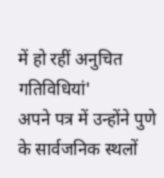में हो रहीं अनुचित गतिविधियां'
अपने पत्र में उन्होंने पुणे के सार्वजनिक स्थलों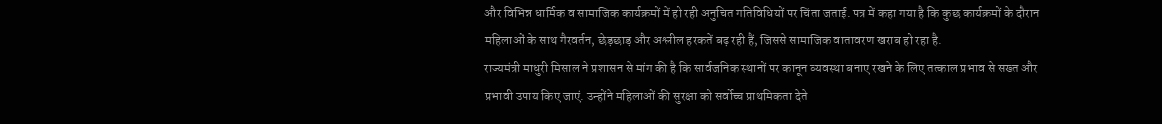और विभिन्न धार्मिक व सामाजिक कार्यक्रमों में हो रही अनुचित गतिविधियों पर चिंता जताई. पत्र में कहा गया है कि कुछ कार्यक्रमों के दौरान महिलाओं के साथ गैरवर्तन, छेड़छाड़ और अश्लील हरकतें बढ़ रही हैं, जिससे सामाजिक वातावरण खराब हो रहा है.
राज्यमंत्री माधुरी मिसाल ने प्रशासन से मांग की है कि सार्वजनिक स्थानों पर कानून व्यवस्था बनाए रखने के लिए तत्काल प्रभाव से सख्त और प्रभावी उपाय किए जाएं. उन्होंने महिलाओं की सुरक्षा को सर्वोच्च प्राथमिकता देते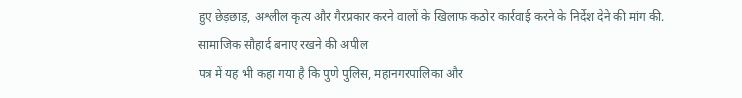हुए छेड़छाड़, अश्लील कृत्य और गैरप्रकार करने वालों के खिलाफ कठोर कार्रवाई करने के निर्देश देने की मांग की.
सामाजिक सौहार्द बनाए रखने की अपील
पत्र में यह भी कहा गया है कि पुणे पुलिस, महानगरपालिका और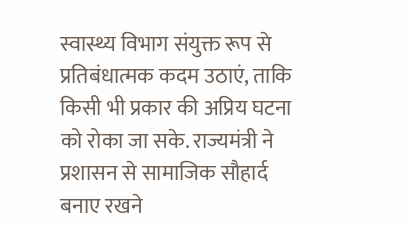स्वास्थ्य विभाग संयुक्त रूप से प्रतिबंधात्मक कदम उठाएं, ताकि किसी भी प्रकार की अप्रिय घटना को रोका जा सके. राज्यमंत्री ने प्रशासन से सामाजिक सौहार्द बनाए रखने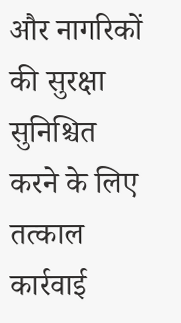और नागरिकों की सुरक्षा सुनिश्चित करने के लिए तत्काल कार्रवाई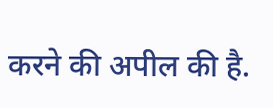करने की अपील की है.